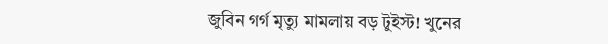জুবিন গর্গ মৃত্যু মামলায় বড় টুইস্ট! খুনের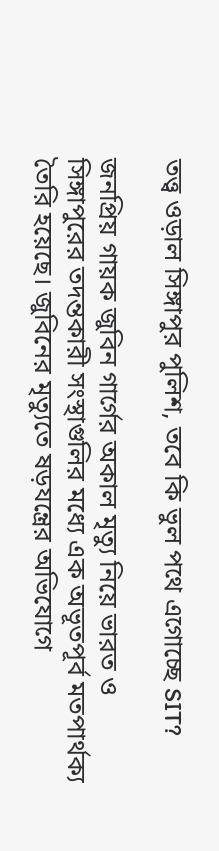তত্ত্ব ওড়াল সিঙ্গাপুর পুলিশ, তবে কি ভুল পথে এগোচ্ছে SIT?

জনপ্রিয় গায়ক জুবিন গার্গের অকাল মৃত্যু নিয়ে ভারত ও সিঙ্গাপুরের তদন্তকারী সংস্থাগুলির মধ্যে এক অভূতপূর্ব মতপার্থক্য তৈরি হয়েছে। জুবিনের মৃত্যুতে ষড়যন্ত্রের অভিযোগে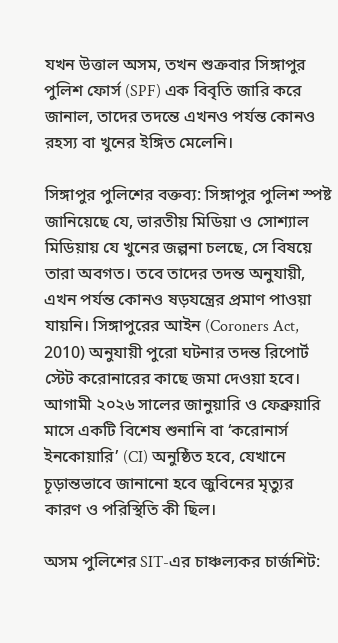যখন উত্তাল অসম, তখন শুক্রবার সিঙ্গাপুর পুলিশ ফোর্স (SPF) এক বিবৃতি জারি করে জানাল, তাদের তদন্তে এখনও পর্যন্ত কোনও রহস্য বা খুনের ইঙ্গিত মেলেনি।

সিঙ্গাপুর পুলিশের বক্তব্য: সিঙ্গাপুর পুলিশ স্পষ্ট জানিয়েছে যে, ভারতীয় মিডিয়া ও সোশ্যাল মিডিয়ায় যে খুনের জল্পনা চলছে, সে বিষয়ে তারা অবগত। তবে তাদের তদন্ত অনুযায়ী, এখন পর্যন্ত কোনও ষড়যন্ত্রের প্রমাণ পাওয়া যায়নি। সিঙ্গাপুরের আইন (Coroners Act, 2010) অনুযায়ী পুরো ঘটনার তদন্ত রিপোর্ট স্টেট করোনারের কাছে জমা দেওয়া হবে। আগামী ২০২৬ সালের জানুয়ারি ও ফেব্রুয়ারি মাসে একটি বিশেষ শুনানি বা ‘করোনার্স ইনকোয়ারি’ (CI) অনুষ্ঠিত হবে, যেখানে চূড়ান্তভাবে জানানো হবে জুবিনের মৃত্যুর কারণ ও পরিস্থিতি কী ছিল।

অসম পুলিশের SIT-এর চাঞ্চল্যকর চার্জশিট: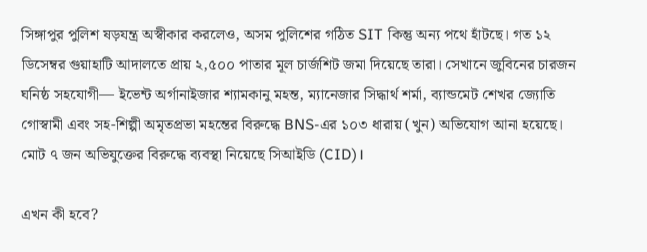সিঙ্গাপুর পুলিশ ষড়যন্ত্র অস্বীকার করলেও, অসম পুলিশের গঠিত SIT কিন্তু অন্য পথে হাঁটছে। গত ১২ ডিসেম্বর গুয়াহাটি আদালতে প্রায় ২,৫০০ পাতার মূল চার্জশিট জমা দিয়েছে তারা। সেখানে জুবিনের চারজন ঘনিষ্ঠ সহযোগী— ইভেন্ট অর্গানাইজার শ্যামকানু মহন্ত, ম্যানেজার সিদ্ধার্থ শর্মা, ব্যান্ডমেট শেখর জ্যোতি গোস্বামী এবং সহ-শিল্পী অমৃতপ্রভা মহন্তের বিরুদ্ধে BNS-এর ১০৩ ধারায় (খুন) অভিযোগ আনা হয়েছে। মোট ৭ জন অভিযুক্তের বিরুদ্ধে ব্যবস্থা নিয়েছে সিআইডি (CID)।

এখন কী হবে?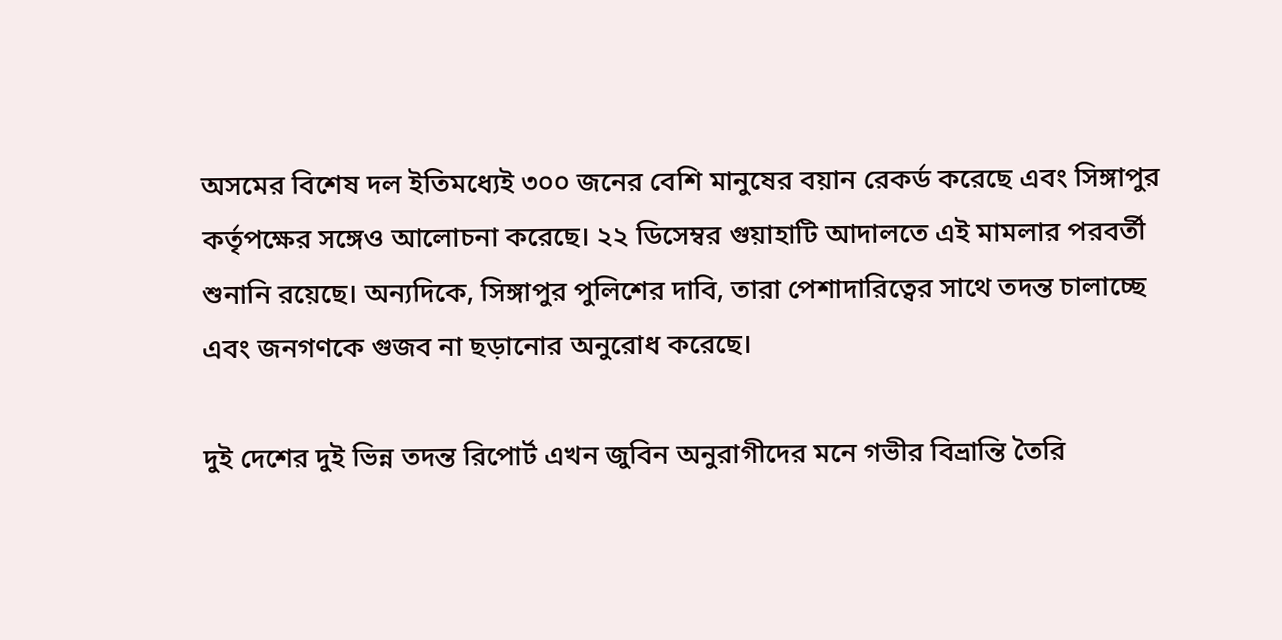অসমের বিশেষ দল ইতিমধ্যেই ৩০০ জনের বেশি মানুষের বয়ান রেকর্ড করেছে এবং সিঙ্গাপুর কর্তৃপক্ষের সঙ্গেও আলোচনা করেছে। ২২ ডিসেম্বর গুয়াহাটি আদালতে এই মামলার পরবর্তী শুনানি রয়েছে। অন্যদিকে, সিঙ্গাপুর পুলিশের দাবি, তারা পেশাদারিত্বের সাথে তদন্ত চালাচ্ছে এবং জনগণকে গুজব না ছড়ানোর অনুরোধ করেছে।

দুই দেশের দুই ভিন্ন তদন্ত রিপোর্ট এখন জুবিন অনুরাগীদের মনে গভীর বিভ্রান্তি তৈরি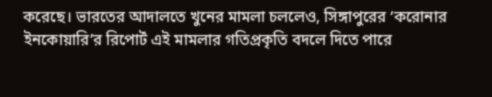করেছে। ভারতের আদালতে খুনের মামলা চললেও, সিঙ্গাপুরের ‘করোনার ইনকোয়ারি’র রিপোর্ট এই মামলার গতিপ্রকৃতি বদলে দিতে পারে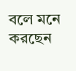বলে মনে করছেন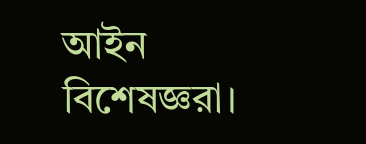আইন বিশেষজ্ঞরা।